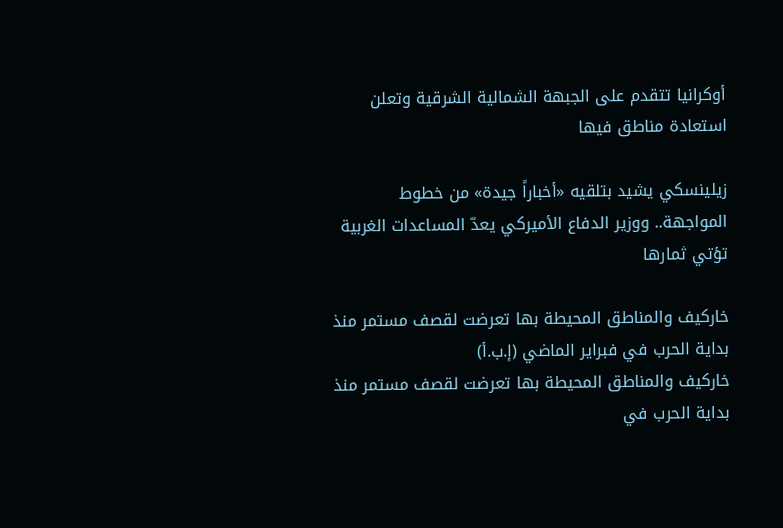أوكرانيا تتقدم على الجبهة الشمالية الشرقية وتعلن استعادة مناطق فيها

زيلينسكي يشيد بتلقيه «أخباراً جيدة» من خطوط المواجهة.. ووزير الدفاع الأميركي يعدّ المساعدات الغربية تؤتي ثمارها

خاركيف والمناطق المحيطة بها تعرضت لقصف مستمر منذ بداية الحرب في فبراير الماضي (إ.ب.أ)
خاركيف والمناطق المحيطة بها تعرضت لقصف مستمر منذ بداية الحرب في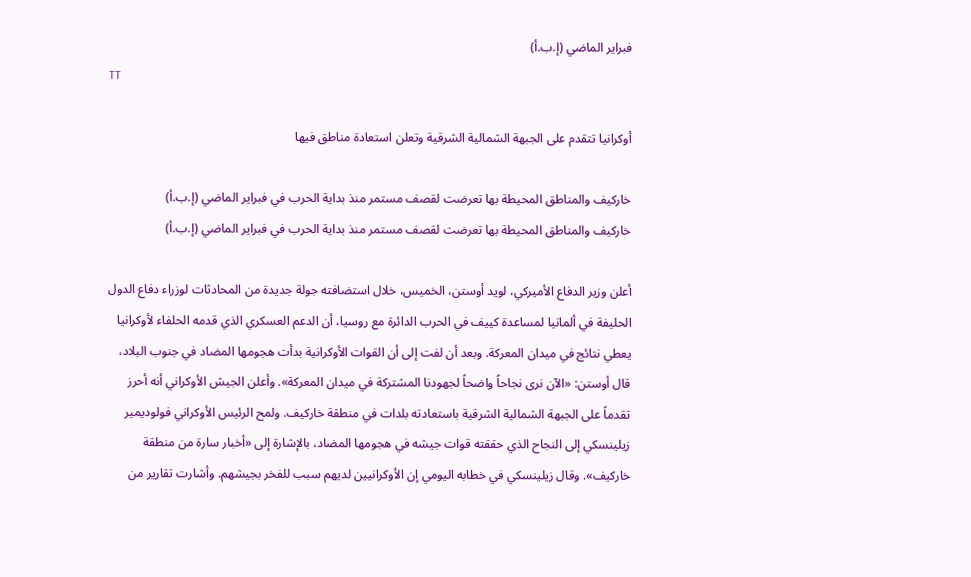فبراير الماضي (إ.ب.أ)
TT

أوكرانيا تتقدم على الجبهة الشمالية الشرقية وتعلن استعادة مناطق فيها

خاركيف والمناطق المحيطة بها تعرضت لقصف مستمر منذ بداية الحرب في فبراير الماضي (إ.ب.أ)
خاركيف والمناطق المحيطة بها تعرضت لقصف مستمر منذ بداية الحرب في فبراير الماضي (إ.ب.أ)

أعلن وزير الدفاع الأميركي، لويد أوستن، الخميس، خلال استضافته جولة جديدة من المحادثات لوزراء دفاع الدول الحليفة في ألمانيا لمساعدة كييف في الحرب الدائرة مع روسيا، أن الدعم العسكري الذي قدمه الحلفاء لأوكرانيا يعطي نتائج في ميدان المعركة. وبعد أن لفت إلى أن القوات الأوكرانية بدأت هجومها المضاد في جنوب البلاد، قال أوستن: «الآن نرى نجاحاً واضحاً لجهودنا المشتركة في ميدان المعركة». وأعلن الجيش الأوكراني أنه أحرز تقدماً على الجبهة الشمالية الشرقية باستعادته بلدات في منطقة خاركيف. ولمح الرئيس الأوكراني فولوديمير زيلينسكي إلى النجاح الذي حققته قوات جيشه في هجومها المضاد، بالإشارة إلى «أخبار سارة من منطقة خاركيف». وقال زيلينسكي في خطابه اليومي إن الأوكرانيين لديهم سبب للفخر بجيشهم. وأشارت تقارير من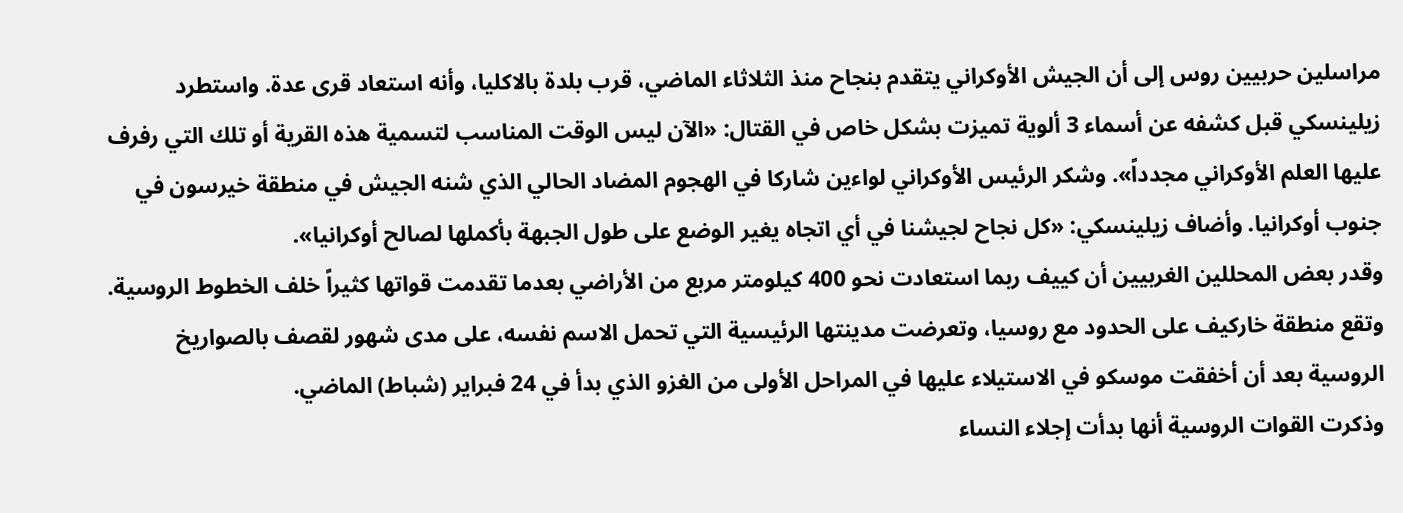مراسلين حربيين روس إلى أن الجيش الأوكراني يتقدم بنجاح منذ الثلاثاء الماضي، قرب بلدة بالاكليا، وأنه استعاد قرى عدة. واستطرد زيلينسكي قبل كشفه عن أسماء 3 ألوية تميزت بشكل خاص في القتال: «الآن ليس الوقت المناسب لتسمية هذه القرية أو تلك التي رفرف عليها العلم الأوكراني مجدداً». وشكر الرئيس الأوكراني لواءين شاركا في الهجوم المضاد الحالي الذي شنه الجيش في منطقة خيرسون في جنوب أوكرانيا. وأضاف زيلينسكي: «كل نجاح لجيشنا في أي اتجاه يغير الوضع على طول الجبهة بأكملها لصالح أوكرانيا».
وقدر بعض المحللين الغربيين أن كييف ربما استعادت نحو 400 كيلومتر مربع من الأراضي بعدما تقدمت قواتها كثيراً خلف الخطوط الروسية. وتقع منطقة خاركيف على الحدود مع روسيا، وتعرضت مدينتها الرئيسية التي تحمل الاسم نفسه، على مدى شهور لقصف بالصواريخ الروسية بعد أن أخفقت موسكو في الاستيلاء عليها في المراحل الأولى من الغزو الذي بدأ في 24 فبراير (شباط) الماضي.
وذكرت القوات الروسية أنها بدأت إجلاء النساء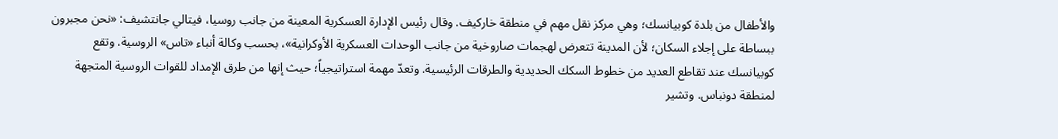والأطفال من بلدة كوبيانسك؛ وهي مركز نقل مهم في منطقة خاركيف. وقال رئيس الإدارة العسكرية المعينة من جانب روسيا، فيتالي جانتشيف: «نحن مجبرون ببساطة على إجلاء السكان؛ لأن المدينة تتعرض لهجمات صاروخية من جانب الوحدات العسكرية الأوكرانية»، بحسب وكالة أنباء «تاس» الروسية. وتقع كوبيانسك عند تقاطع العديد من خطوط السكك الحديدية والطرقات الرئيسية. وتعدّ مهمة استراتيجياً؛ حيث إنها من طرق الإمداد للقوات الروسية المتجهة لمنطقة دونباس. وتشير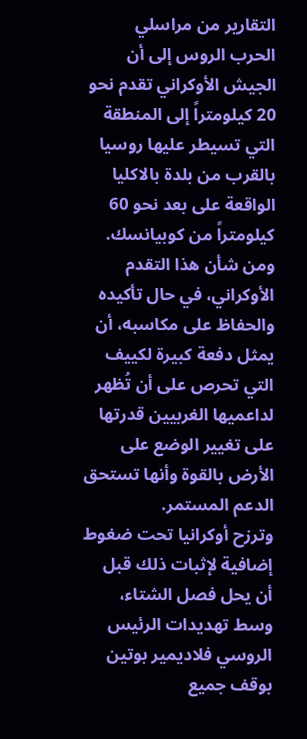التقارير من مراسلي الحرب الروس إلى أن الجيش الأوكراني تقدم نحو 20 كيلومتراً إلى المنطقة التي تسيطر عليها روسيا بالقرب من بلدة بالاكليا الواقعة على بعد نحو 60 كيلومتراً من كوبيانسك.
ومن شأن هذا التقدم الأوكراني، في حال تأكيده والحفاظ على مكاسبه، أن يمثل دفعة كبيرة لكييف التي تحرص على أن تُظهر لداعميها الغربيين قدرتها على تغيير الوضع على الأرض بالقوة وأنها تستحق الدعم المستمر.
وترزح أوكرانيا تحت ضغوط إضافية لإثبات ذلك قبل أن يحل فصل الشتاء، وسط تهديدات الرئيس الروسي فلاديمير بوتين بوقف جميع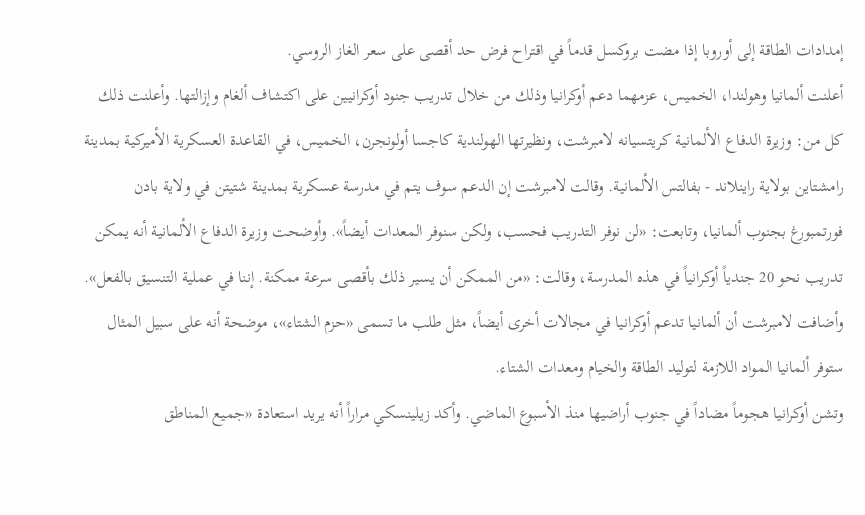إمدادات الطاقة إلى أوروبا إذا مضت بروكسل قدماً في اقتراح فرض حد أقصى على سعر الغاز الروسي.
أعلنت ألمانيا وهولندا، الخميس، عزمهما دعم أوكرانيا وذلك من خلال تدريب جنود أوكرانيين على اكتشاف ألغام وإزالتها. وأعلنت ذلك كل من: وزيرة الدفاع الألمانية كريتسيانه لامبرشت، ونظيرتها الهولندية كاجسا أولونجرن، الخميس، في القاعدة العسكرية الأميركية بمدينة رامشتاين بولاية راينلاند - بفالتس الألمانية. وقالت لامبرشت إن الدعم سوف يتم في مدرسة عسكرية بمدينة شتيتن في ولاية بادن فورتمبورغ بجنوب ألمانيا، وتابعت: «لن نوفر التدريب فحسب، ولكن سنوفر المعدات أيضاً». وأوضحت وزيرة الدفاع الألمانية أنه يمكن تدريب نحو 20 جندياً أوكرانياً في هذه المدرسة، وقالت: «من الممكن أن يسير ذلك بأقصى سرعة ممكنة. إننا في عملية التنسيق بالفعل». وأضافت لامبرشت أن ألمانيا تدعم أوكرانيا في مجالات أخرى أيضاً، مثل طلب ما تسمى «حزم الشتاء»، موضحة أنه على سبيل المثال ستوفر ألمانيا المواد اللازمة لتوليد الطاقة والخيام ومعدات الشتاء.
وتشن أوكرانيا هجوماً مضاداً في جنوب أراضيها منذ الأسبوع الماضي. وأكد زيلينسكي مراراً أنه يريد استعادة «جميع المناطق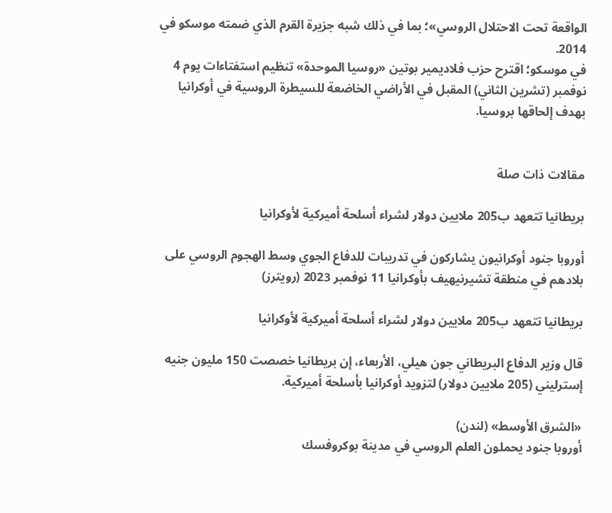الواقعة تحت الاحتلال الروسي»؛ بما في ذلك شبه جزيرة القرم الذي ضمته موسكو في 2014.
في موسكو؛ اقترح حزب فلاديمير بوتين «روسيا الموحدة» تنظيم استفتاءات يوم 4 نوفمبر (تشرين الثاني) المقبل في الأراضي الخاضعة للسيطرة الروسية في أوكرانيا بهدف إلحاقها بروسيا.


مقالات ذات صلة

بريطانيا تتعهد ب205 ملايين دولار لشراء أسلحة أميركية لأوكرانيا

أوروبا جنود أوكرانيون يشاركون في تدريبات للدفاع الجوي وسط الهجوم الروسي على بلادهم في منطقة تشيرنيهيف بأوكرانيا 11 نوفمبر 2023 (رويترز)

بريطانيا تتعهد ب205 ملايين دولار لشراء أسلحة أميركية لأوكرانيا

قال وزير الدفاع البريطاني جون هيلي، الأربعاء، إن بريطانيا خصصت 150 مليون جنيه إسترليني (205 ملايين دولار) لتزويد أوكرانيا بأسلحة أميركية.

«الشرق الأوسط» (لندن)
أوروبا جنود يحملون العلم الروسي في مدينة بوكروفسك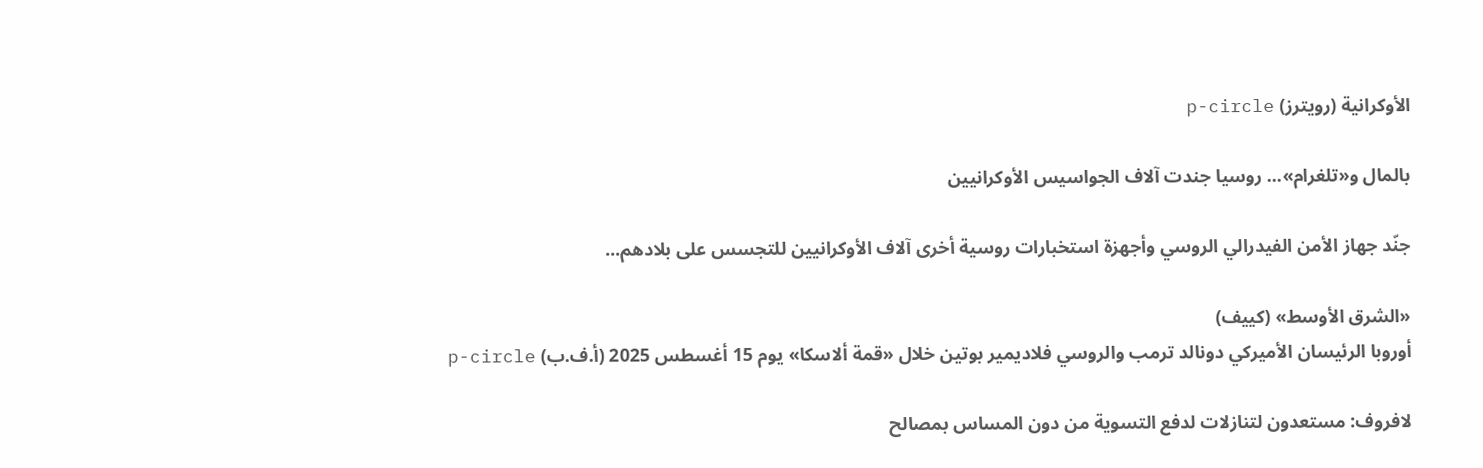الأوكرانية (رويترز) p-circle

بالمال و«تلغرام»... روسيا جندت آلاف الجواسيس الأوكرانيين

جنّد جهاز الأمن الفيدرالي الروسي وأجهزة استخبارات روسية أخرى آلاف الأوكرانيين للتجسس على بلادهم...

«الشرق الأوسط» (كييف)
أوروبا الرئيسان الأميركي دونالد ترمب والروسي فلاديمير بوتين خلال «قمة ألاسكا» يوم 15 أغسطس 2025 (أ.ف.ب) p-circle

لافروف: مستعدون لتنازلات لدفع التسوية من دون المساس بمصالح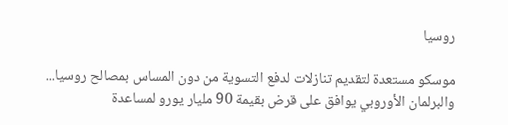روسيا

موسكو مستعدة لتقديم تنازلات لدفع التسوية من دون المساس بمصالح روسيا... والبرلمان الأوروبي يوافق على قرض بقيمة 90 مليار يورو لمساعدة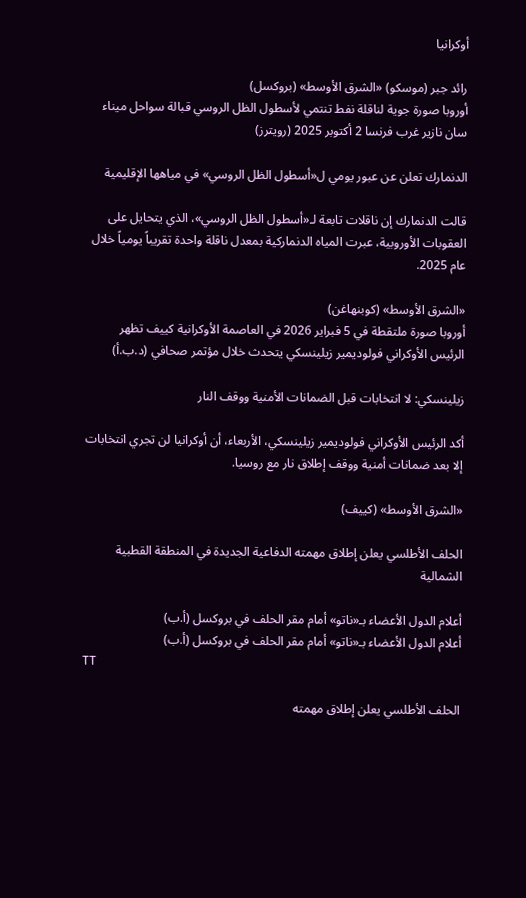أوكرانيا

رائد جبر (موسكو) «الشرق الأوسط» (بروكسل)
أوروبا صورة جوية لناقلة نفط تنتمي لأسطول الظل الروسي قبالة سواحل ميناء سان نازير غرب فرنسا 2 أكتوبر 2025 (رويترز)

الدنمارك تعلن عن عبور يومي ل«أسطول الظل الروسي» في مياهها الإقليمية

قالت الدنمارك إن ناقلات تابعة لـ«أسطول الظل الروسي»، الذي يتحايل على العقوبات الأوروبية، عبرت المياه الدنماركية بمعدل ناقلة واحدة تقريباً يومياً خلال عام 2025.

«الشرق الأوسط» (كوبنهاغن)
أوروبا صورة ملتقطة في 5 فبراير 2026 في العاصمة الأوكرانية كييف تظهر الرئيس الأوكراني فولوديمير زيلينسكي يتحدث خلال مؤتمر صحافي (د.ب.أ)

زيلينسكي: لا انتخابات قبل الضمانات الأمنية ووقف النار

أكد الرئيس الأوكراني فولوديمير زيلينسكي، الأربعاء، أن أوكرانيا لن تجري انتخابات إلا بعد ضمانات أمنية ووقف إطلاق نار مع روسيا.

«الشرق الأوسط» (كييف)

الحلف الأطلسي يعلن إطلاق مهمته الدفاعية الجديدة في المنطقة القطبية الشمالية

أعلام الدول الأعضاء بـ«ناتو» أمام مقر الحلف في بروكسل (أ.ب)
أعلام الدول الأعضاء بـ«ناتو» أمام مقر الحلف في بروكسل (أ.ب)
TT

الحلف الأطلسي يعلن إطلاق مهمته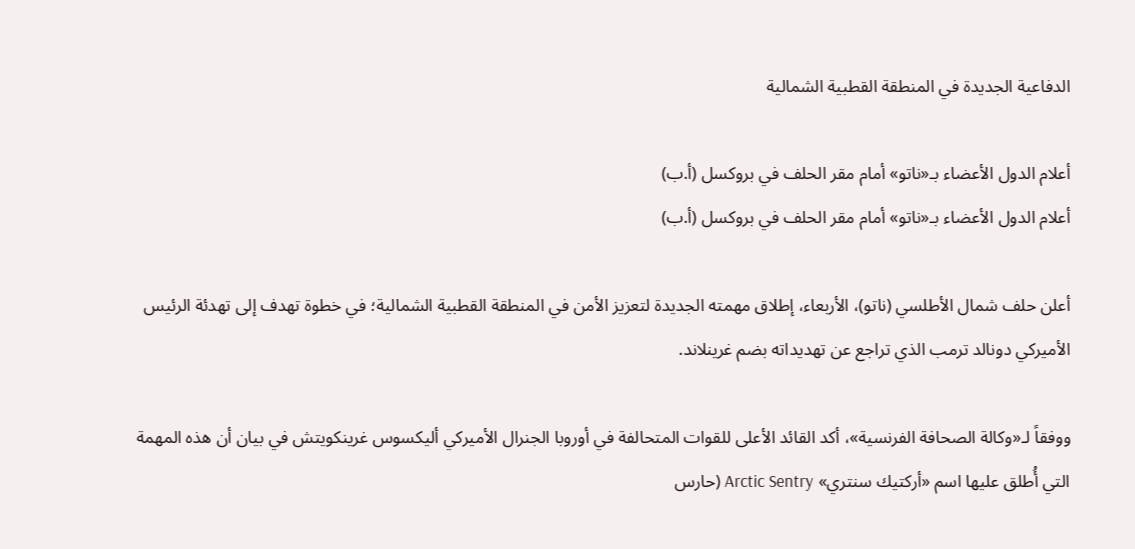الدفاعية الجديدة في المنطقة القطبية الشمالية

أعلام الدول الأعضاء بـ«ناتو» أمام مقر الحلف في بروكسل (أ.ب)
أعلام الدول الأعضاء بـ«ناتو» أمام مقر الحلف في بروكسل (أ.ب)

أعلن حلف شمال الأطلسي (ناتو)، الأربعاء، إطلاق مهمته الجديدة لتعزيز الأمن في المنطقة القطبية الشمالية؛ في خطوة تهدف إلى تهدئة الرئيس الأميركي دونالد ترمب الذي تراجع عن تهديداته بضم غرينلاند.

ووفقاً لـ«وكالة الصحافة الفرنسية»، أكد القائد الأعلى للقوات المتحالفة في أوروبا الجنرال الأميركي أليكسوس غرينكويتش في بيان أن هذه المهمة التي أُطلق عليها اسم «أركتيك سنتري» Arctic Sentry (حارس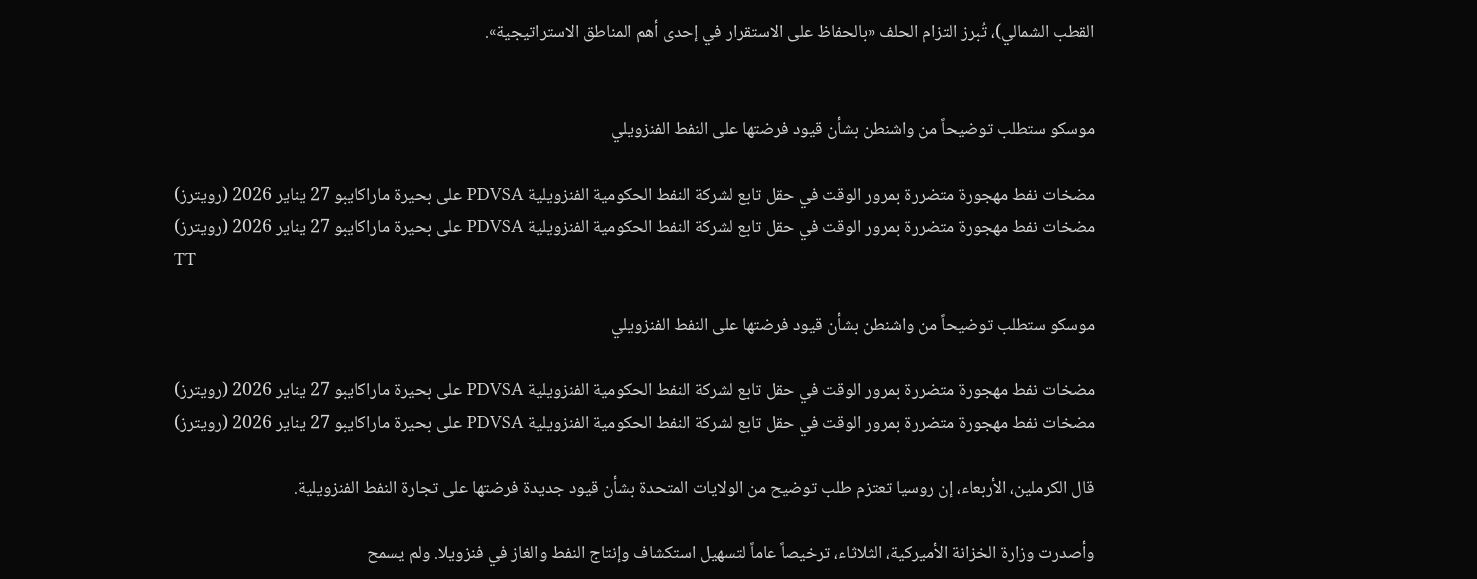القطب الشمالي)، تُبرز التزام الحلف «بالحفاظ على الاستقرار في إحدى أهم المناطق الاستراتيجية».


موسكو ستطلب توضيحاً من واشنطن بشأن قيود فرضتها على النفط الفنزويلي

مضخات نفط مهجورة متضررة بمرور الوقت في حقل تابع لشركة النفط الحكومية الفنزويلية PDVSA على بحيرة ماراكايبو 27 يناير 2026 (رويترز)
مضخات نفط مهجورة متضررة بمرور الوقت في حقل تابع لشركة النفط الحكومية الفنزويلية PDVSA على بحيرة ماراكايبو 27 يناير 2026 (رويترز)
TT

موسكو ستطلب توضيحاً من واشنطن بشأن قيود فرضتها على النفط الفنزويلي

مضخات نفط مهجورة متضررة بمرور الوقت في حقل تابع لشركة النفط الحكومية الفنزويلية PDVSA على بحيرة ماراكايبو 27 يناير 2026 (رويترز)
مضخات نفط مهجورة متضررة بمرور الوقت في حقل تابع لشركة النفط الحكومية الفنزويلية PDVSA على بحيرة ماراكايبو 27 يناير 2026 (رويترز)

قال الكرملين، الأربعاء، إن روسيا تعتزم طلب توضيح من الولايات المتحدة بشأن قيود جديدة فرضتها على تجارة النفط الفنزويلية.

وأصدرت وزارة الخزانة الأميركية، الثلاثاء، ترخيصاً عاماً لتسهيل استكشاف وإنتاج النفط والغاز في فنزويلا. ولم يسمح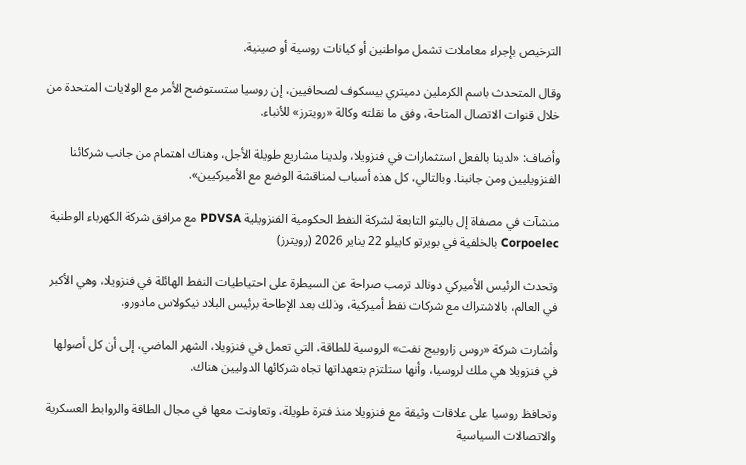الترخيص بإجراء معاملات تشمل مواطنين أو كيانات روسية أو صينية.

وقال المتحدث باسم الكرملين دميتري بيسكوف لصحافيين، إن روسيا ستستوضح الأمر مع الولايات المتحدة من خلال قنوات الاتصال المتاحة، وفق ما نقلته وكالة «رويترز» للأنباء.

وأضاف: «لدينا بالفعل استثمارات في فنزويلا، ولدينا مشاريع طويلة الأجل، وهناك اهتمام من جانب شركائنا الفنزويليين ومن جانبنا. وبالتالي، كل هذه أسباب لمناقشة الوضع مع الأميركيين».

منشآت في مصفاة إل باليتو التابعة لشركة النفط الحكومية الفنزويلية PDVSA مع مرافق شركة الكهرباء الوطنية Corpoelec بالخلفية في بويرتو كابيلو 22 يناير 2026 (رويترز)

وتحدث الرئيس الأميركي دونالد ترمب صراحة عن السيطرة على احتياطيات النفط الهائلة في فنزويلا، وهي الأكبر في العالم، بالاشتراك مع شركات نفط أميركية، وذلك بعد الإطاحة برئيس البلاد نيكولاس مادورو.

وأشارت شركة «روس زاروبيج نفت» الروسية للطاقة، التي تعمل في فنزويلا، الشهر الماضي، إلى أن كل أصولها في فنزويلا هي ملك لروسيا، وأنها ستلتزم بتعهداتها تجاه شركائها الدوليين هناك.

وتحافظ روسيا على علاقات وثيقة مع فنزويلا منذ فترة طويلة، وتعاونت معها في مجال الطاقة والروابط العسكرية والاتصالات السياسية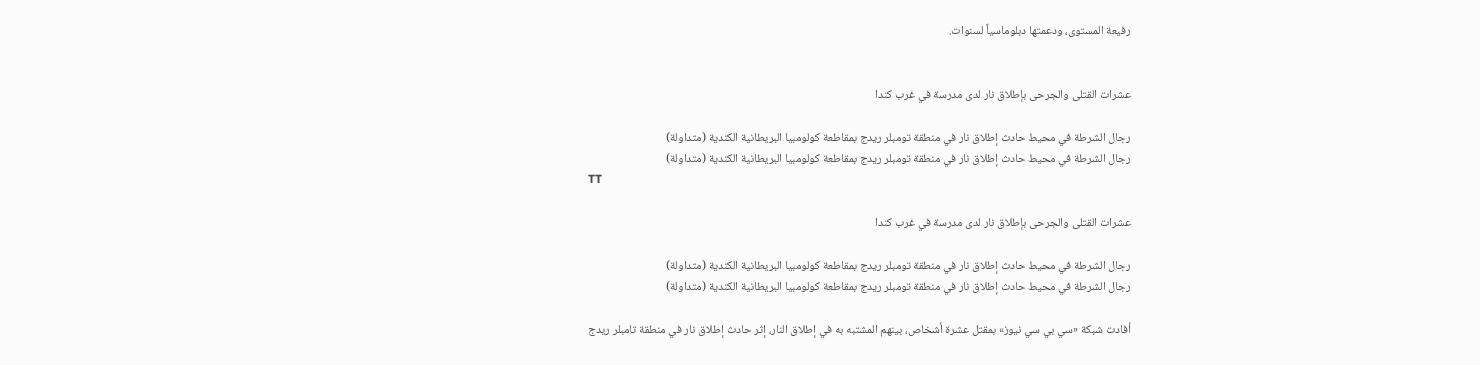رفيعة المستوى، ودعمتها دبلوماسياً لسنوات.


عشرات القتلى والجرحى بإطلاق نار لدى مدرسة في غرب كندا

رجال الشرطة في محيط حادث إطلاق نار في منطقة تومبلر ريدج بمقاطعة كولومبيا البريطانية الكندية (متداولة)
رجال الشرطة في محيط حادث إطلاق نار في منطقة تومبلر ريدج بمقاطعة كولومبيا البريطانية الكندية (متداولة)
TT

عشرات القتلى والجرحى بإطلاق نار لدى مدرسة في غرب كندا

رجال الشرطة في محيط حادث إطلاق نار في منطقة تومبلر ريدج بمقاطعة كولومبيا البريطانية الكندية (متداولة)
رجال الشرطة في محيط حادث إطلاق نار في منطقة تومبلر ريدج بمقاطعة كولومبيا البريطانية الكندية (متداولة)

أفادت شبكة «سي بي سي نيوز» بمقتل عشرة أشخاص، بينهم المشتبه به في إطلاق النار، إثر حادث إطلاق نار في منطقة تامبلر ريدج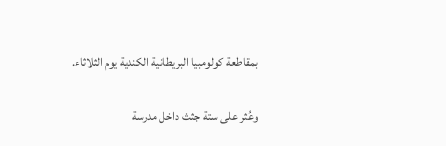بمقاطعة كولومبيا البريطانية الكندية يوم الثلاثاء.

وعُثر على ستة جثث داخل مدرسة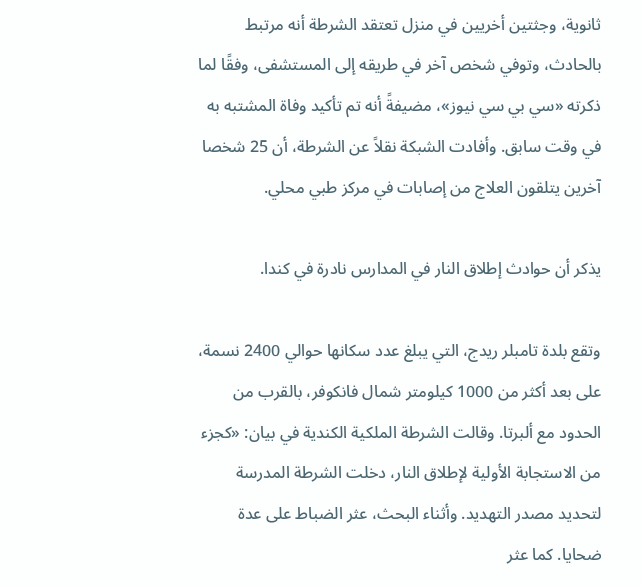ثانوية، وجثتين أخريين في منزل تعتقد الشرطة أنه مرتبط بالحادث، وتوفي شخص آخر في طريقه إلى المستشفى، وفقًا لما ذكرته «سي بي سي نيوز»، مضيفةً أنه تم تأكيد وفاة المشتبه به في وقت سابق. وأفادت الشبكة نقلاً عن الشرطة، أن 25 شخصا آخرين يتلقون العلاج من إصابات في مركز طبي محلي.

يذكر أن حوادث إطلاق النار في المدارس نادرة في كندا.

وتقع بلدة تامبلر ريدج، التي يبلغ عدد سكانها حوالي 2400 نسمة، على بعد أكثر من 1000 كيلومتر شمال فانكوفر، بالقرب من الحدود مع ألبرتا. وقالت الشرطة الملكية الكندية في بيان: «كجزء من الاستجابة الأولية لإطلاق النار، دخلت الشرطة المدرسة لتحديد مصدر التهديد. وأثناء البحث، عثر الضباط على عدة ضحايا. كما عثر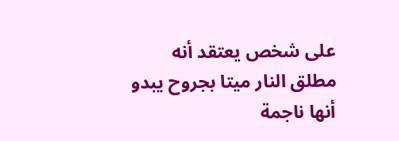على شخص يعتقد أنه مطلق النار ميتا بجروح يبدو أنها ناجمة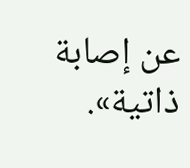عن إصابة ذاتية».